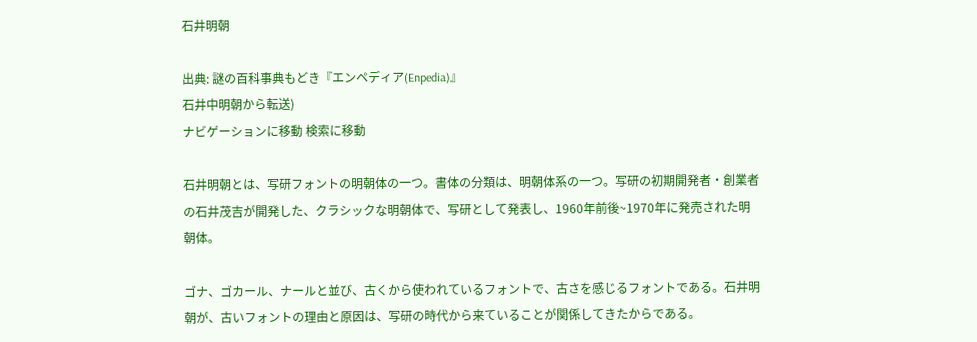石井明朝

出典: 謎の百科事典もどき『エンペディア(Enpedia)』
石井中明朝から転送)
ナビゲーションに移動 検索に移動

石井明朝とは、写研フォントの明朝体の一つ。書体の分類は、明朝体系の一つ。写研の初期開発者・創業者の石井茂吉が開発した、クラシックな明朝体で、写研として発表し、1960年前後~1970年に発売された明朝体。

ゴナ、ゴカール、ナールと並び、古くから使われているフォントで、古さを感じるフォントである。石井明朝が、古いフォントの理由と原因は、写研の時代から来ていることが関係してきたからである。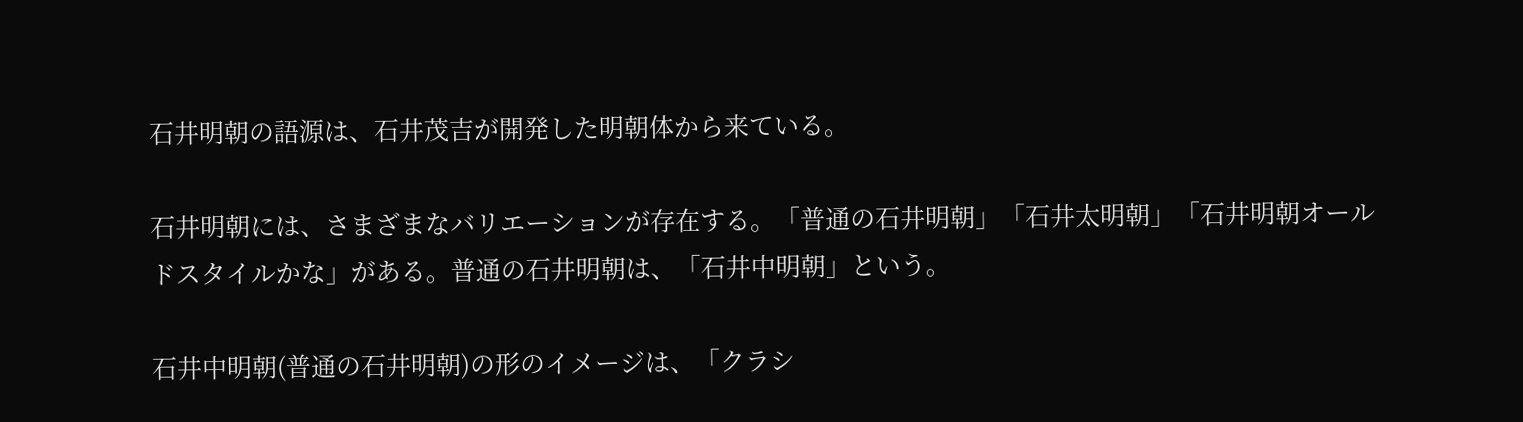石井明朝の語源は、石井茂吉が開発した明朝体から来ている。

石井明朝には、さまざまなバリエーションが存在する。「普通の石井明朝」「石井太明朝」「石井明朝オールドスタイルかな」がある。普通の石井明朝は、「石井中明朝」という。

石井中明朝(普通の石井明朝)の形のイメージは、「クラシ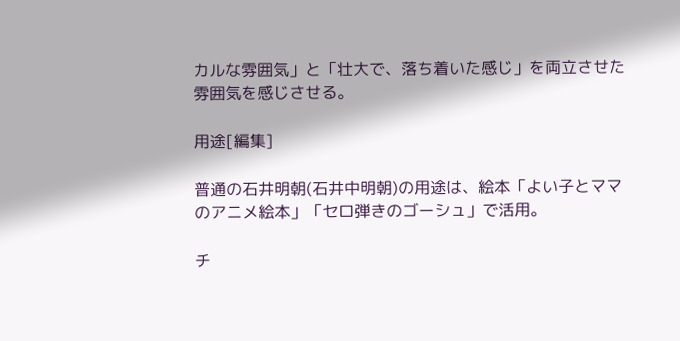カルな雰囲気」と「壮大で、落ち着いた感じ」を両立させた雰囲気を感じさせる。

用途[編集]

普通の石井明朝(石井中明朝)の用途は、絵本「よい子とママのアニメ絵本」「セロ弾きのゴーシュ」で活用。

チ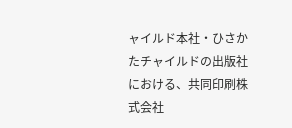ャイルド本社・ひさかたチャイルドの出版社における、共同印刷株式会社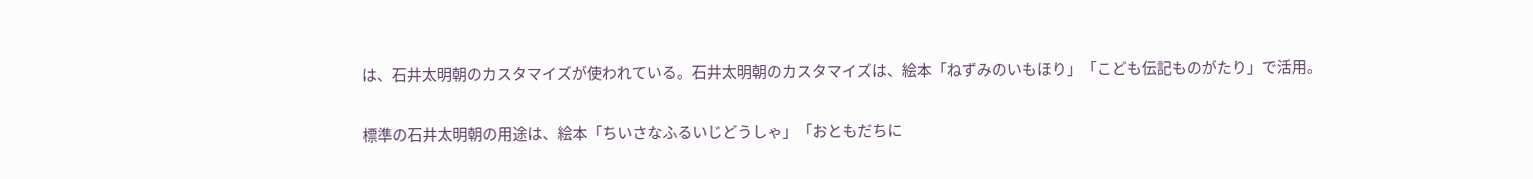は、石井太明朝のカスタマイズが使われている。石井太明朝のカスタマイズは、絵本「ねずみのいもほり」「こども伝記ものがたり」で活用。

標準の石井太明朝の用途は、絵本「ちいさなふるいじどうしゃ」「おともだちに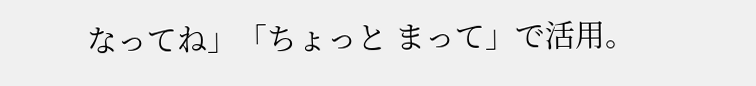なってね」「ちょっと まって」で活用。